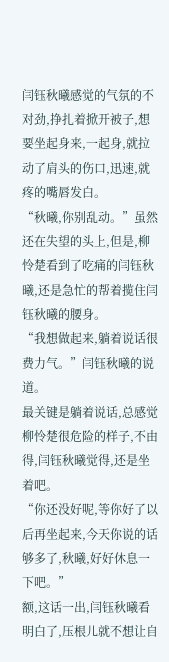闫钰秋曦感觉的气氛的不对劲,挣扎着掀开被子,想要坐起身来,一起身,就拉动了肩头的伤口,迅速,就疼的嘴唇发白。
“秋曦,你别乱动。”虽然还在失望的头上,但是,柳怜楚看到了吃痛的闫钰秋曦,还是急忙的帮着揽住闫钰秋曦的腰身。
“我想做起来,躺着说话很费力气。”闫钰秋曦的说道。
最关键是躺着说话,总感觉柳怜楚很危险的样子,不由得,闫钰秋曦觉得,还是坐着吧。
“你还没好呢,等你好了以后再坐起来,今天你说的话够多了,秋曦,好好休息一下吧。”
额,这话一出,闫钰秋曦看明白了,压根儿就不想让自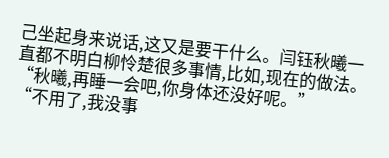己坐起身来说话,这又是要干什么。闫钰秋曦一直都不明白柳怜楚很多事情,比如,现在的做法。
“秋曦,再睡一会吧,你身体还没好呢。”
“不用了,我没事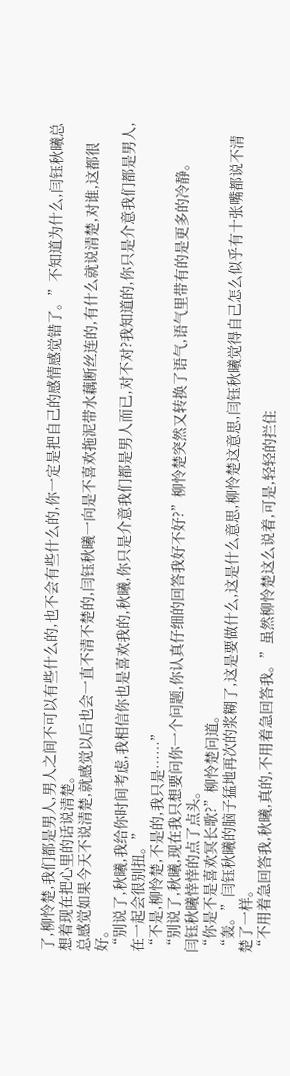了,柳怜楚,我们都是男人,男人之间不可以有些什么的,也不会有些什么的,你一定是把自己的感情感觉错了。”不知道为什么,闫钰秋曦总想着现在把心里的话说清楚。
总感觉如果今天不说清楚,就感觉以后也会一直不清不楚的,闫钰秋曦一向是不喜欢拖泥带水藕断丝连的,有什么就说清楚,对谁,这都很好。
“别说了,秋曦,我给你时间考虑,我相信你也是喜欢我的,秋曦,你只是介意我们都是男人而已,对不对?我知道的,你只是介意我们都是男人,在一起会很别扭。”
“不是,柳怜楚,不是的,我只是……”
“别说了,秋曦,现在我只想要问你一个问题,你认真仔细的回答我好不好?”柳怜楚突然又转换了语气,语气里带有的是更多的冷静。
闫钰秋曦悻悻的点了点头。
“你是不是喜欢冥长歌?”柳怜楚问道。
“轰。”闫钰秋曦的脑子猛地再次的浆糊了,这是要做什么,这是什么意思,柳怜楚这意思,闫钰秋曦觉得自己怎么似乎有十张嘴都说不清楚了一样。
“不用着急回答我,秋曦,真的,不用着急回答我。”虽然柳怜楚这么说着,可是,轻轻的拦住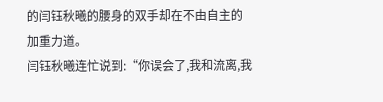的闫钰秋曦的腰身的双手却在不由自主的加重力道。
闫钰秋曦连忙说到:“你误会了,我和流离,我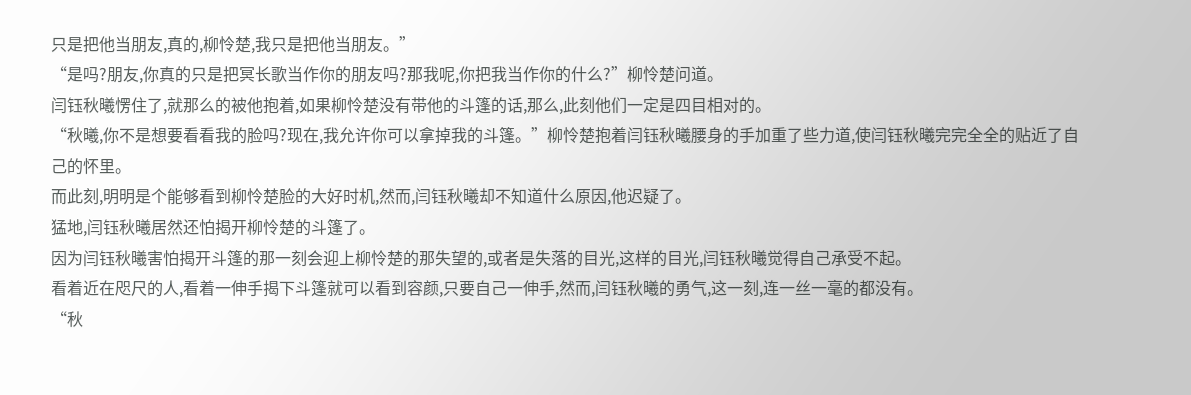只是把他当朋友,真的,柳怜楚,我只是把他当朋友。”
“是吗?朋友,你真的只是把冥长歌当作你的朋友吗?那我呢,你把我当作你的什么?”柳怜楚问道。
闫钰秋曦愣住了,就那么的被他抱着,如果柳怜楚没有带他的斗篷的话,那么,此刻他们一定是四目相对的。
“秋曦,你不是想要看看我的脸吗?现在,我允许你可以拿掉我的斗篷。”柳怜楚抱着闫钰秋曦腰身的手加重了些力道,使闫钰秋曦完完全全的贴近了自己的怀里。
而此刻,明明是个能够看到柳怜楚脸的大好时机,然而,闫钰秋曦却不知道什么原因,他迟疑了。
猛地,闫钰秋曦居然还怕揭开柳怜楚的斗篷了。
因为闫钰秋曦害怕揭开斗篷的那一刻会迎上柳怜楚的那失望的,或者是失落的目光,这样的目光,闫钰秋曦觉得自己承受不起。
看着近在咫尺的人,看着一伸手揭下斗篷就可以看到容颜,只要自己一伸手,然而,闫钰秋曦的勇气,这一刻,连一丝一毫的都没有。
“秋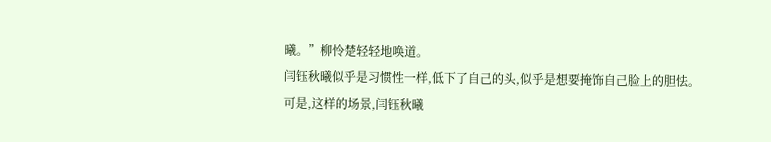曦。”柳怜楚轻轻地唤道。
闫钰秋曦似乎是习惯性一样,低下了自己的头,似乎是想要掩饰自己脸上的胆怯。
可是,这样的场景,闫钰秋曦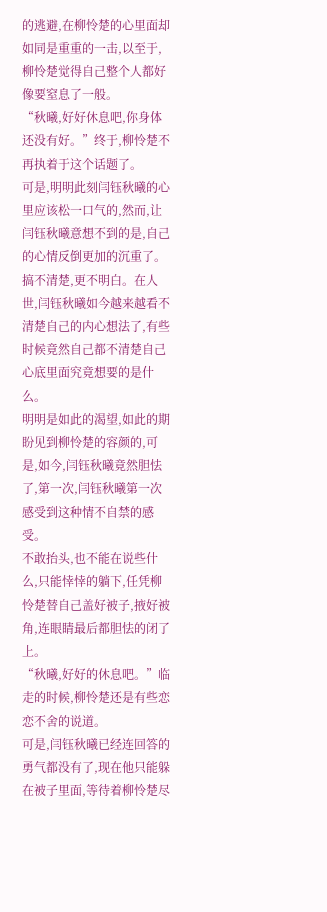的逃避,在柳怜楚的心里面却如同是重重的一击,以至于,柳怜楚觉得自己整个人都好像要窒息了一般。
“秋曦,好好休息吧,你身体还没有好。”终于,柳怜楚不再执着于这个话题了。
可是,明明此刻闫钰秋曦的心里应该松一口气的,然而,让闫钰秋曦意想不到的是,自己的心情反倒更加的沉重了。
搞不清楚,更不明白。在人世,闫钰秋曦如今越来越看不清楚自己的内心想法了,有些时候竟然自己都不清楚自己心底里面究竟想要的是什么。
明明是如此的渴望,如此的期盼见到柳怜楚的容颜的,可是,如今,闫钰秋曦竟然胆怯了,第一次,闫钰秋曦第一次感受到这种情不自禁的感受。
不敢抬头,也不能在说些什么,只能悻悻的躺下,任凭柳怜楚替自己盖好被子,掖好被角,连眼睛最后都胆怯的闭了上。
“秋曦,好好的休息吧。”临走的时候,柳怜楚还是有些恋恋不舍的说道。
可是,闫钰秋曦已经连回答的勇气都没有了,现在他只能躲在被子里面,等待着柳怜楚尽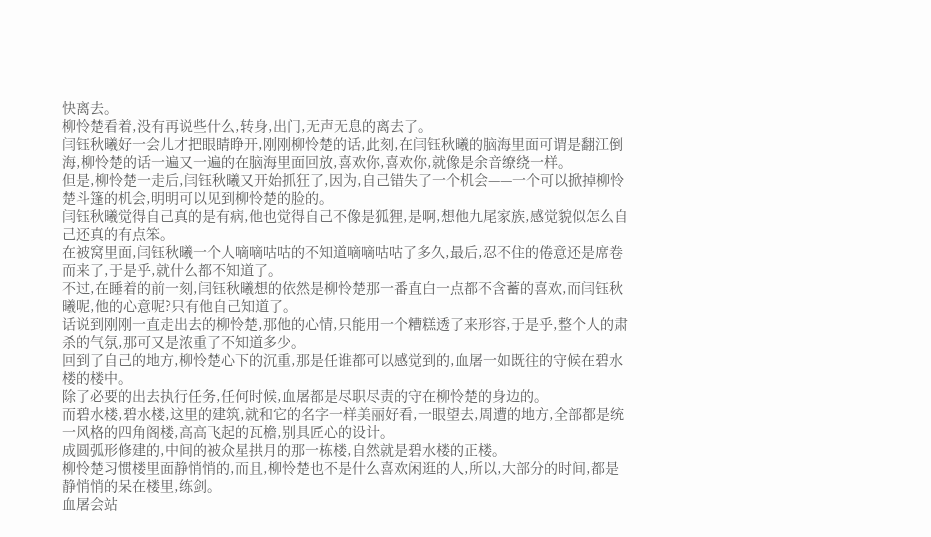快离去。
柳怜楚看着,没有再说些什么,转身,出门,无声无息的离去了。
闫钰秋曦好一会儿才把眼睛睁开,刚刚柳怜楚的话,此刻,在闫钰秋曦的脑海里面可谓是翻江倒海,柳怜楚的话一遍又一遍的在脑海里面回放,喜欢你,喜欢你,就像是余音缭绕一样。
但是,柳怜楚一走后,闫钰秋曦又开始抓狂了,因为,自己错失了一个机会——一个可以掀掉柳怜楚斗篷的机会,明明可以见到柳怜楚的脸的。
闫钰秋曦觉得自己真的是有病,他也觉得自己不像是狐狸,是啊,想他九尾家族,感觉貌似怎么自己还真的有点笨。
在被窝里面,闫钰秋曦一个人嘀嘀咕咕的不知道嘀嘀咕咕了多久,最后,忍不住的倦意还是席卷而来了,于是乎,就什么都不知道了。
不过,在睡着的前一刻,闫钰秋曦想的依然是柳怜楚那一番直白一点都不含蓄的喜欢,而闫钰秋曦呢,他的心意呢?只有他自己知道了。
话说到刚刚一直走出去的柳怜楚,那他的心情,只能用一个糟糕透了来形容,于是乎,整个人的肃杀的气氛,那可又是浓重了不知道多少。
回到了自己的地方,柳怜楚心下的沉重,那是任谁都可以感觉到的,血屠一如既往的守候在碧水楼的楼中。
除了必要的出去执行任务,任何时候,血屠都是尽职尽责的守在柳怜楚的身边的。
而碧水楼,碧水楼,这里的建筑,就和它的名字一样美丽好看,一眼望去,周遭的地方,全部都是统一风格的四角阁楼,高高飞起的瓦檐,别具匠心的设计。
成圆弧形修建的,中间的被众星拱月的那一栋楼,自然就是碧水楼的正楼。
柳怜楚习惯楼里面静悄悄的,而且,柳怜楚也不是什么喜欢闲逛的人,所以,大部分的时间,都是静悄悄的呆在楼里,练剑。
血屠会站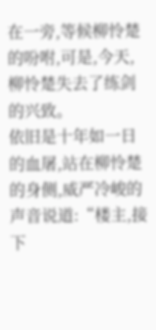在一旁,等候柳怜楚的吩咐,可是,今天,柳怜楚失去了练剑的兴致。
依旧是十年如一日的血屠,站在柳怜楚的身侧,威严冷峻的声音说道:“楼主,接下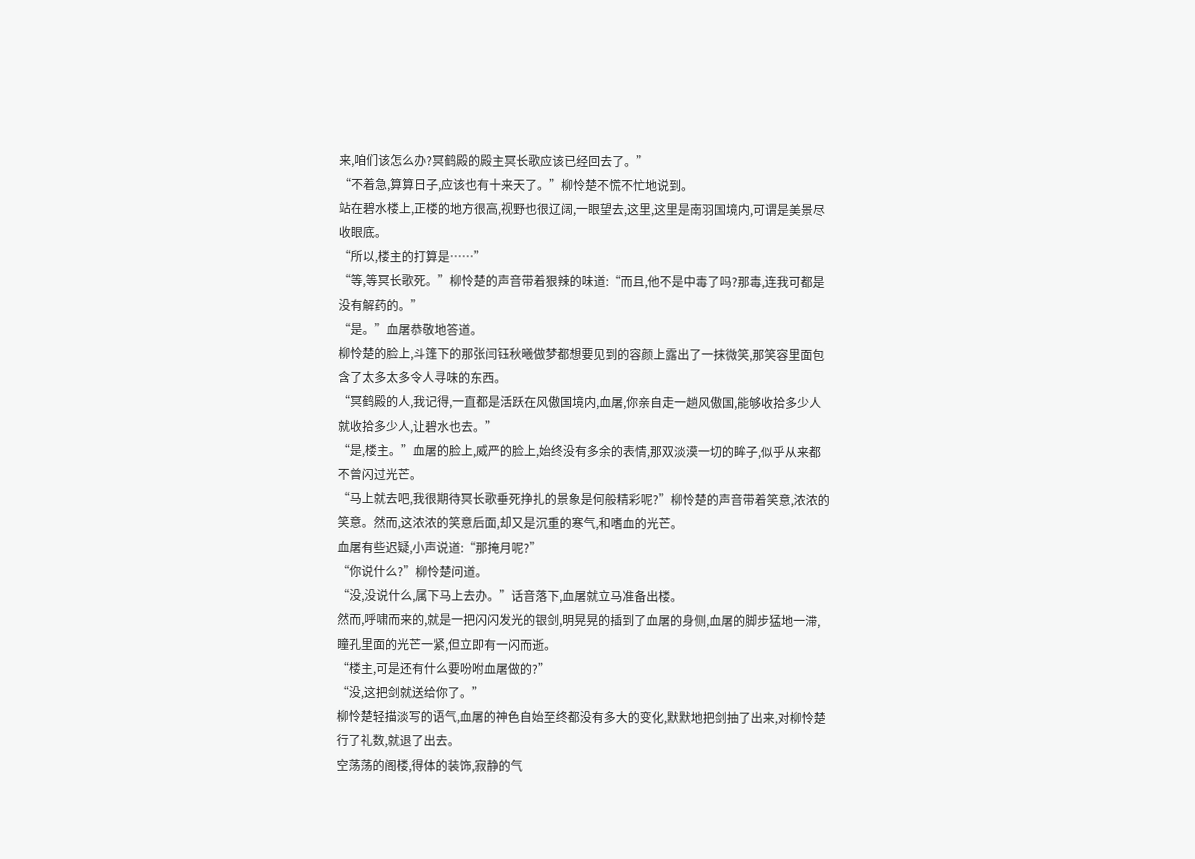来,咱们该怎么办?冥鹤殿的殿主冥长歌应该已经回去了。”
“不着急,算算日子,应该也有十来天了。”柳怜楚不慌不忙地说到。
站在碧水楼上,正楼的地方很高,视野也很辽阔,一眼望去,这里,这里是南羽国境内,可谓是美景尽收眼底。
“所以,楼主的打算是……”
“等,等冥长歌死。”柳怜楚的声音带着狠辣的味道:“而且,他不是中毒了吗?那毒,连我可都是没有解药的。”
“是。”血屠恭敬地答道。
柳怜楚的脸上,斗篷下的那张闫钰秋曦做梦都想要见到的容颜上露出了一抹微笑,那笑容里面包含了太多太多令人寻味的东西。
“冥鹤殿的人,我记得,一直都是活跃在风傲国境内,血屠,你亲自走一趟风傲国,能够收拾多少人就收拾多少人,让碧水也去。”
“是,楼主。”血屠的脸上,威严的脸上,始终没有多余的表情,那双淡漠一切的眸子,似乎从来都不曾闪过光芒。
“马上就去吧,我很期待冥长歌垂死挣扎的景象是何般精彩呢?”柳怜楚的声音带着笑意,浓浓的笑意。然而,这浓浓的笑意后面,却又是沉重的寒气,和嗜血的光芒。
血屠有些迟疑,小声说道:“那掩月呢?”
“你说什么?”柳怜楚问道。
“没,没说什么,属下马上去办。”话音落下,血屠就立马准备出楼。
然而,呼啸而来的,就是一把闪闪发光的银剑,明晃晃的插到了血屠的身侧,血屠的脚步猛地一滞,瞳孔里面的光芒一紧,但立即有一闪而逝。
“楼主,可是还有什么要吩咐血屠做的?”
“没,这把剑就送给你了。”
柳怜楚轻描淡写的语气,血屠的神色自始至终都没有多大的变化,默默地把剑抽了出来,对柳怜楚行了礼数,就退了出去。
空荡荡的阁楼,得体的装饰,寂静的气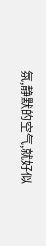氛,静默的空气,就好似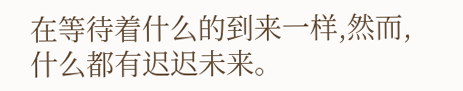在等待着什么的到来一样,然而,什么都有迟迟未来。